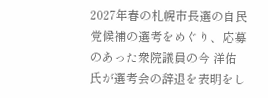2027年春の札幌市長選の自民党候補の選考をめぐり、応募のあった衆院議員の今 洋佑氏が選考会の辞退を表明をし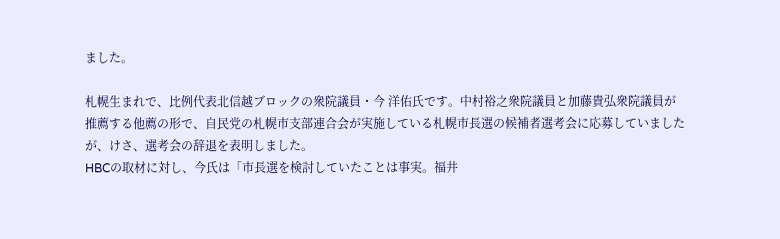ました。

札幌生まれで、比例代表北信越ブロックの衆院議員・今 洋佑氏です。中村裕之衆院議員と加藤貴弘衆院議員が推薦する他薦の形で、自民党の札幌市支部連合会が実施している札幌市長選の候補者選考会に応募していましたが、けさ、選考会の辞退を表明しました。
HBCの取材に対し、今氏は「市長選を検討していたことは事実。福井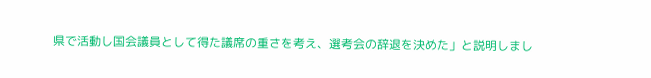県で活動し国会議員として得た議席の重さを考え、選考会の辞退を決めた」と説明しまし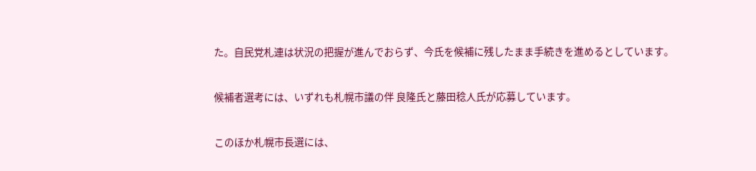た。自民党札連は状況の把握が進んでおらず、今氏を候補に残したまま手続きを進めるとしています。


候補者選考には、いずれも札幌市議の伴 良隆氏と藤田稔人氏が応募しています。


このほか札幌市長選には、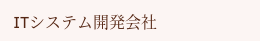ITシステム開発会社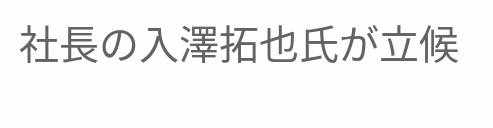社長の入澤拓也氏が立候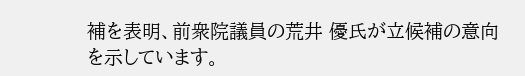補を表明、前衆院議員の荒井 優氏が立候補の意向を示しています。